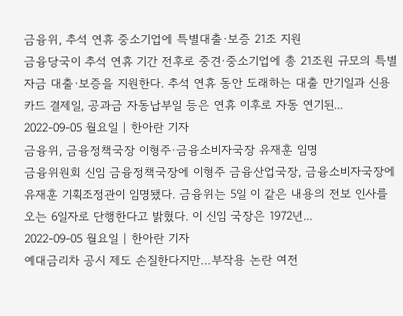금융위, 추석 연휴 중소기업에 특별대출·보증 21조 지원
금융당국이 추석 연휴 기간 전후로 중견·중소기업에 총 21조원 규모의 특별 자금 대출·보증을 지원한다. 추석 연휴 동안 도래하는 대출 만기일과 신용카드 결제일, 공과금 자동납부일 등은 연휴 이후로 자동 연기된...
2022-09-05 월요일 | 한아란 기자
금융위, 금융정책국장 이형주·금융소비자국장 유재훈 임명
금융위원회 신임 금융정책국장에 이형주 금융산업국장, 금융소비자국장에 유재훈 기획조정관이 임명됐다. 금융위는 5일 이 같은 내용의 전보 인사를 오는 6일자로 단행한다고 밝혔다. 이 신임 국장은 1972년...
2022-09-05 월요일 | 한아란 기자
예대금리차 공시 제도 손질한다지만…부작용 논란 여전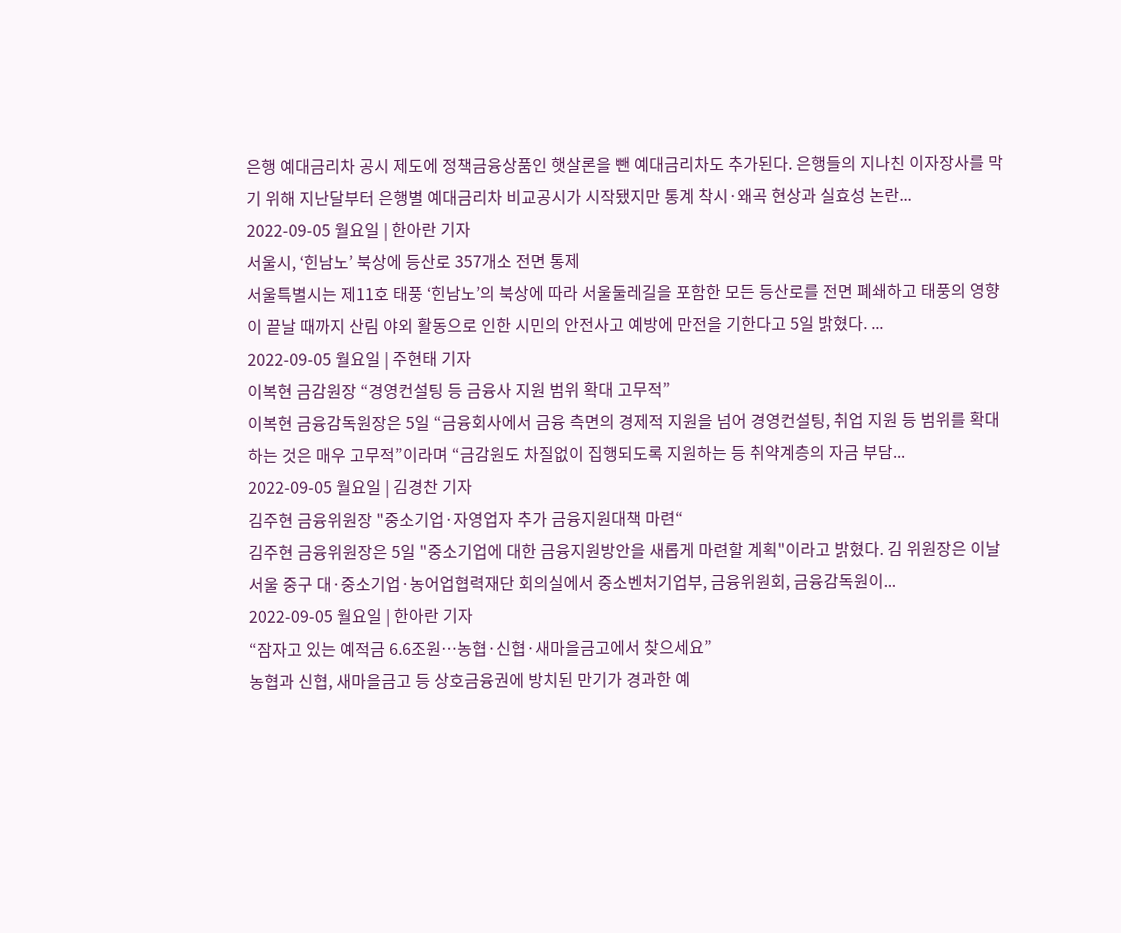은행 예대금리차 공시 제도에 정책금융상품인 햇살론을 뺀 예대금리차도 추가된다. 은행들의 지나친 이자장사를 막기 위해 지난달부터 은행별 예대금리차 비교공시가 시작됐지만 통계 착시·왜곡 현상과 실효성 논란...
2022-09-05 월요일 | 한아란 기자
서울시, ‘힌남노’ 북상에 등산로 357개소 전면 통제
서울특별시는 제11호 태풍 ‘힌남노’의 북상에 따라 서울둘레길을 포함한 모든 등산로를 전면 폐쇄하고 태풍의 영향이 끝날 때까지 산림 야외 활동으로 인한 시민의 안전사고 예방에 만전을 기한다고 5일 밝혔다. ...
2022-09-05 월요일 | 주현태 기자
이복현 금감원장 “경영컨설팅 등 금융사 지원 범위 확대 고무적”
이복현 금융감독원장은 5일 “금융회사에서 금융 측면의 경제적 지원을 넘어 경영컨설팅, 취업 지원 등 범위를 확대하는 것은 매우 고무적”이라며 “금감원도 차질없이 집행되도록 지원하는 등 취약계층의 자금 부담...
2022-09-05 월요일 | 김경찬 기자
김주현 금융위원장 "중소기업·자영업자 추가 금융지원대책 마련“
김주현 금융위원장은 5일 "중소기업에 대한 금융지원방안을 새롭게 마련할 계획"이라고 밝혔다. 김 위원장은 이날 서울 중구 대·중소기업·농어업협력재단 회의실에서 중소벤처기업부, 금융위원회, 금융감독원이...
2022-09-05 월요일 | 한아란 기자
“잠자고 있는 예적금 6.6조원…농협·신협·새마을금고에서 찾으세요”
농협과 신협, 새마을금고 등 상호금융권에 방치된 만기가 경과한 예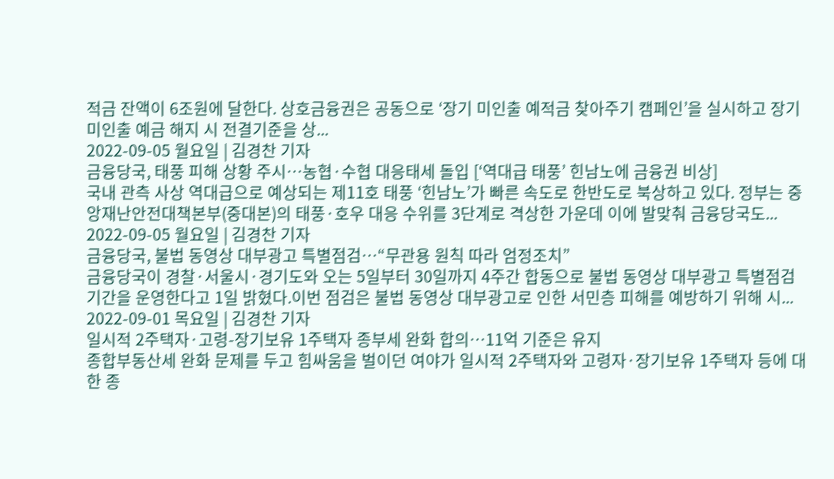적금 잔액이 6조원에 달한다. 상호금융권은 공동으로 ‘장기 미인출 예적금 찾아주기 캠페인’을 실시하고 장기 미인출 예금 해지 시 전결기준을 상...
2022-09-05 월요일 | 김경찬 기자
금융당국, 태풍 피해 상황 주시…농협·수협 대응태세 돌입 [‘역대급 태풍’ 힌남노에 금융권 비상]
국내 관측 사상 역대급으로 예상되는 제11호 태풍 ‘힌남노’가 빠른 속도로 한반도로 북상하고 있다. 정부는 중앙재난안전대책본부(중대본)의 태풍·호우 대응 수위를 3단계로 격상한 가운데 이에 발맞춰 금융당국도...
2022-09-05 월요일 | 김경찬 기자
금융당국, 불법 동영상 대부광고 특별점검…“무관용 원칙 따라 엄정조치”
금융당국이 경찰·서울시·경기도와 오는 5일부터 30일까지 4주간 합동으로 불법 동영상 대부광고 특별점검 기간을 운영한다고 1일 밝혔다.이번 점검은 불법 동영상 대부광고로 인한 서민층 피해를 예방하기 위해 시...
2022-09-01 목요일 | 김경찬 기자
일시적 2주택자·고령-장기보유 1주택자 종부세 완화 합의…11억 기준은 유지
종합부동산세 완화 문제를 두고 힘싸움을 벌이던 여야가 일시적 2주택자와 고령자·장기보유 1주택자 등에 대한 종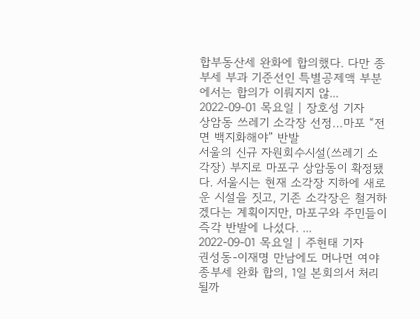합부동산세 완화에 합의했다. 다만 종부세 부과 기준선인 특별공제액 부분에서는 합의가 이뤄지지 않...
2022-09-01 목요일 | 장호성 기자
상암동 쓰레기 소각장 선정…마포 “전면 백지화해야” 반발
서울의 신규 자원회수시설(쓰레기 소각장) 부지로 마포구 상암동이 확정됐다. 서울시는 현재 소각장 지하에 새로운 시설을 짓고, 기존 소각장은 철거하겠다는 계획이지만, 마포구와 주민들이 즉각 반발에 나섰다. ...
2022-09-01 목요일 | 주현태 기자
권성동-이재명 만남에도 머나먼 여야 종부세 완화 합의, 1일 본회의서 처리될까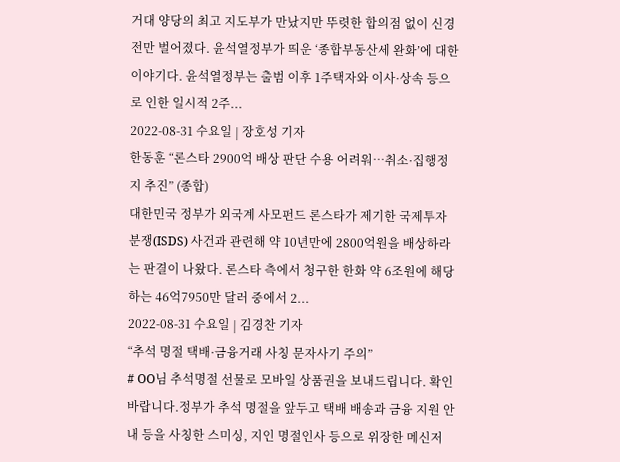거대 양당의 최고 지도부가 만났지만 뚜렷한 합의점 없이 신경전만 벌어졌다. 윤석열정부가 띄운 ‘종합부동산세 완화’에 대한 이야기다. 윤석열정부는 출범 이후 1주택자와 이사·상속 등으로 인한 일시적 2주...
2022-08-31 수요일 | 장호성 기자
한동훈 “론스타 2900억 배상 판단 수용 어려워…취소·집행정지 추진” (종합)
대한민국 정부가 외국계 사모펀드 론스타가 제기한 국제투자분쟁(ISDS) 사건과 관련해 약 10년만에 2800억원을 배상하라는 판결이 나왔다. 론스타 측에서 청구한 한화 약 6조원에 해당하는 46억7950만 달러 중에서 2...
2022-08-31 수요일 | 김경찬 기자
“추석 명절 택배·금융거래 사칭 문자사기 주의”
# OO님 추석명절 선물로 모바일 상품권을 보내드립니다. 확인 바랍니다.정부가 추석 명절을 앞두고 택배 배송과 금융 지원 안내 등을 사칭한 스미싱, 지인 명절인사 등으로 위장한 메신저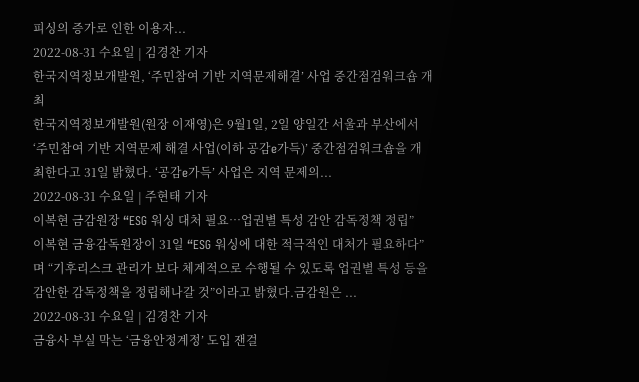피싱의 증가로 인한 이용자...
2022-08-31 수요일 | 김경찬 기자
한국지역정보개발원, ‘주민참여 기반 지역문제해결’ 사업 중간점검워크숍 개최
한국지역정보개발원(원장 이재영)은 9월1일, 2일 양일간 서울과 부산에서 ‘주민참여 기반 지역문제 해결 사업(이하 공감e가득)’ 중간점검워크숍을 개최한다고 31일 밝혔다. ‘공감e가득’ 사업은 지역 문제의...
2022-08-31 수요일 | 주현태 기자
이복현 금감원장 “ESG 워싱 대처 필요…업권별 특성 감안 감독정책 정립”
이복현 금융감독원장이 31일 “ESG 워싱에 대한 적극적인 대처가 필요하다”며 “기후리스크 관리가 보다 체계적으로 수행될 수 있도록 업권별 특성 등을 감안한 감독정책을 정립해나갈 것”이라고 밝혔다.금감원은 ...
2022-08-31 수요일 | 김경찬 기자
금융사 부실 막는 ‘금융안정계정’ 도입 잰걸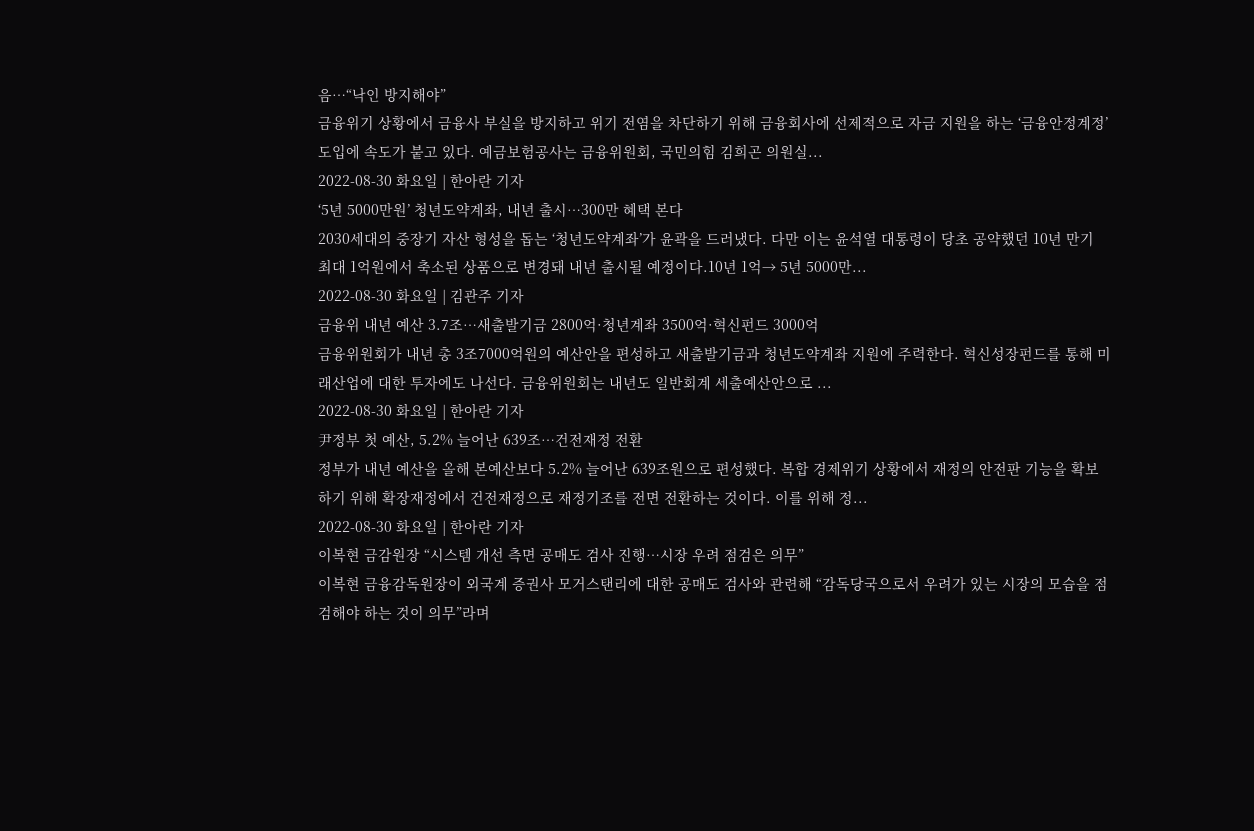음…“낙인 방지해야”
금융위기 상황에서 금융사 부실을 방지하고 위기 전염을 차단하기 위해 금융회사에 선제적으로 자금 지원을 하는 ‘금융안정계정’ 도입에 속도가 붙고 있다. 예금보험공사는 금융위원회, 국민의힘 김희곤 의원실...
2022-08-30 화요일 | 한아란 기자
‘5년 5000만원’ 청년도약계좌, 내년 출시…300만 혜택 본다
2030세대의 중장기 자산 형성을 돕는 ‘청년도약계좌’가 윤곽을 드러냈다. 다만 이는 윤석열 대통령이 당초 공약했던 10년 만기 최대 1억원에서 축소된 상품으로 변경돼 내년 출시될 예정이다.10년 1억→ 5년 5000만...
2022-08-30 화요일 | 김관주 기자
금융위 내년 예산 3.7조…새출발기금 2800억·청년계좌 3500억·혁신펀드 3000억
금융위원회가 내년 총 3조7000억원의 예산안을 편성하고 새출발기금과 청년도약계좌 지원에 주력한다. 혁신성장펀드를 통해 미래산업에 대한 투자에도 나선다. 금융위원회는 내년도 일반회계 세출예산안으로 ...
2022-08-30 화요일 | 한아란 기자
尹정부 첫 예산, 5.2% 늘어난 639조…건전재정 전환
정부가 내년 예산을 올해 본예산보다 5.2% 늘어난 639조원으로 편성했다. 복합 경제위기 상황에서 재정의 안전판 기능을 확보하기 위해 확장재정에서 건전재정으로 재정기조를 전면 전환하는 것이다. 이를 위해 정...
2022-08-30 화요일 | 한아란 기자
이복현 금감원장 “시스템 개선 측면 공매도 검사 진행…시장 우려 점검은 의무”
이복현 금융감독원장이 외국계 증권사 모거스탠리에 대한 공매도 검사와 관련해 “감독당국으로서 우려가 있는 시장의 모습을 점검해야 하는 것이 의무”라며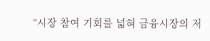“시장 참여 기회를 넓혀 금융시장의 저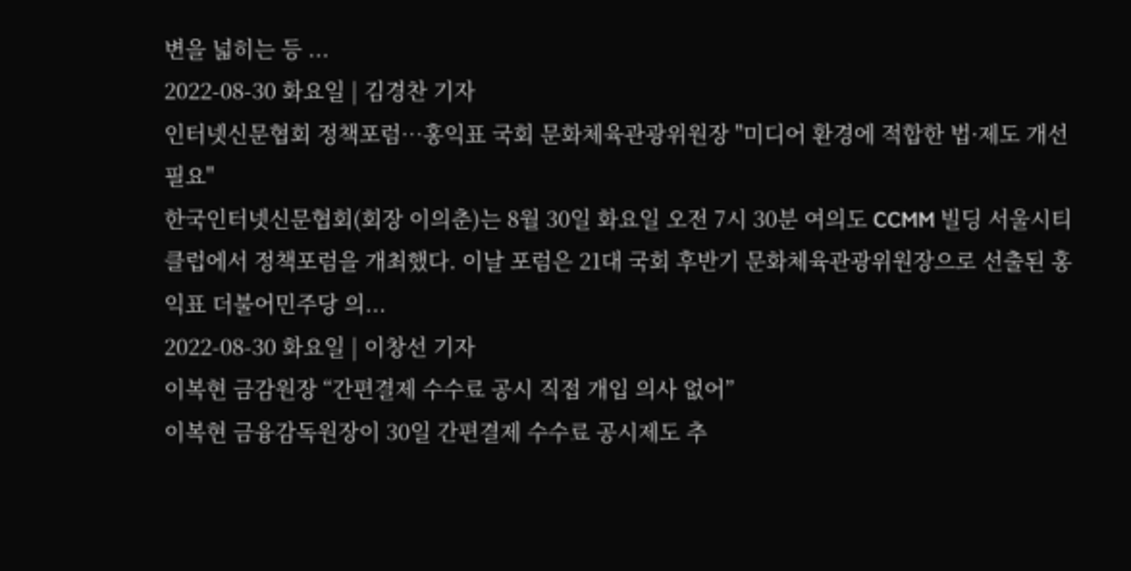변을 넓히는 등 ...
2022-08-30 화요일 | 김경찬 기자
인터넷신문협회 정책포럼…홍익표 국회 문화체육관광위원장 "미디어 환경에 적합한 법·제도 개선 필요"
한국인터넷신문협회(회장 이의춘)는 8월 30일 화요일 오전 7시 30분 여의도 CCMM 빌딩 서울시티클럽에서 정책포럼을 개최했다. 이날 포럼은 21대 국회 후반기 문화체육관광위원장으로 선출된 홍익표 더불어민주당 의...
2022-08-30 화요일 | 이창선 기자
이복현 금감원장 “간편결제 수수료 공시 직접 개입 의사 없어”
이복현 금융감독원장이 30일 간편결제 수수료 공시제도 추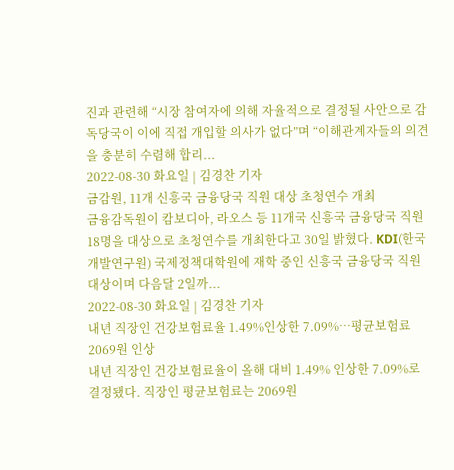진과 관련해 “시장 참여자에 의해 자율적으로 결정될 사안으로 감독당국이 이에 직접 개입할 의사가 없다”며 “이해관계자들의 의견을 충분히 수렴해 합리...
2022-08-30 화요일 | 김경찬 기자
금감원, 11개 신흥국 금융당국 직원 대상 초청연수 개최
금융감독원이 캄보디아, 라오스 등 11개국 신흥국 금융당국 직원 18명을 대상으로 초청연수를 개최한다고 30일 밝혔다. KDI(한국개발연구원) 국제정책대학원에 재학 중인 신흥국 금융당국 직원 대상이며 다음달 2일까...
2022-08-30 화요일 | 김경찬 기자
내년 직장인 건강보험료율 1.49%인상한 7.09%…평균보험료 2069원 인상
내년 직장인 건강보험료율이 올해 대비 1.49% 인상한 7.09%로 결정됐다. 직장인 평균보험료는 2069원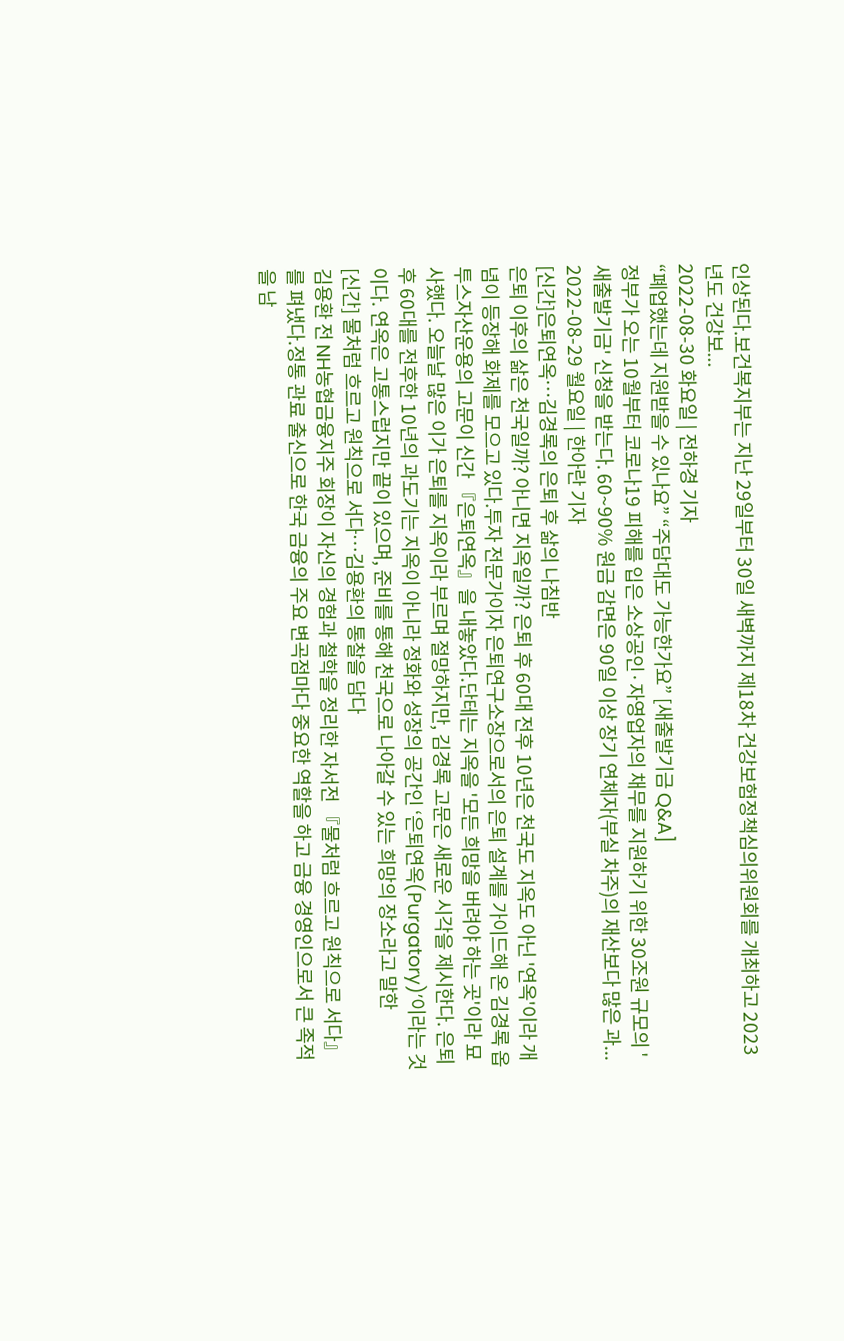인상된다.보건복지부는 지난 29일부터 30일 새벽까지 제18차 건강보험정책심의위원회를 개최하고 2023년도 건강보...
2022-08-30 화요일 | 전하경 기자
“폐업했는데 지원받을 수 있나요” “주담대도 가능한가요” [새출발기금 Q&A]
정부가 오는 10월부터 코로나19 피해를 입은 소상공인·자영업자의 채무를 지원하기 위한 30조원 규모의 '새출발기금' 신청을 받는다. 60~90% 원금 감면은 90일 이상 장기 연체자(부실 차주)의 재산보다 많은 과...
2022-08-29 월요일 | 한아란 기자
[신간]은퇴연옥…김경록의 은퇴 후 삶의 나침반
은퇴 이후의 삶은 천국일까? 아니면 지옥일까? 은퇴 후 60대 전후 10년은 천국도 지옥도 아닌 '연옥'이라 개념이 등장해 화제를 모으고 있다.투자 전문가이자 은퇴연구소장으로서의 은퇴 설계를 가이드해 온 김경록 옵투스자산운용의 고문이 신간 『은퇴연옥』을 내놓았다.단테는 지옥을 '모든 희망을 버려야 하는 곳'이라 묘사했다. 오늘날 많은 이가 은퇴를 지옥이라 부르며 절망하지만, 김경록 고문은 새로운 시각을 제시한다. 은퇴 후 60대를 전후한 10년의 과도기는 지옥이 아니라 정화와 성장의 공간인 ‘은퇴연옥(Purgatory)’이라는 것이다. 연옥은 고통스럽지만 끝이 있으며, 준비를 통해 천국으로 나아갈 수 있는 희망의 장소라고 말한
[신간] 물처럼 흐르고 원칙으로 서다…김용환의 통찰을 담다
김용환 전 NH농협금융지주 회장이 자신의 경험과 철학을 정리한 자서전 『물처럼 흐르고 원칙으로 서다』를 펴냈다.정통 관료 출신으로 한국 금융의 주요 변곡점마다 중요한 역할을 하고 금융 경영인으로서 큰 족적을 남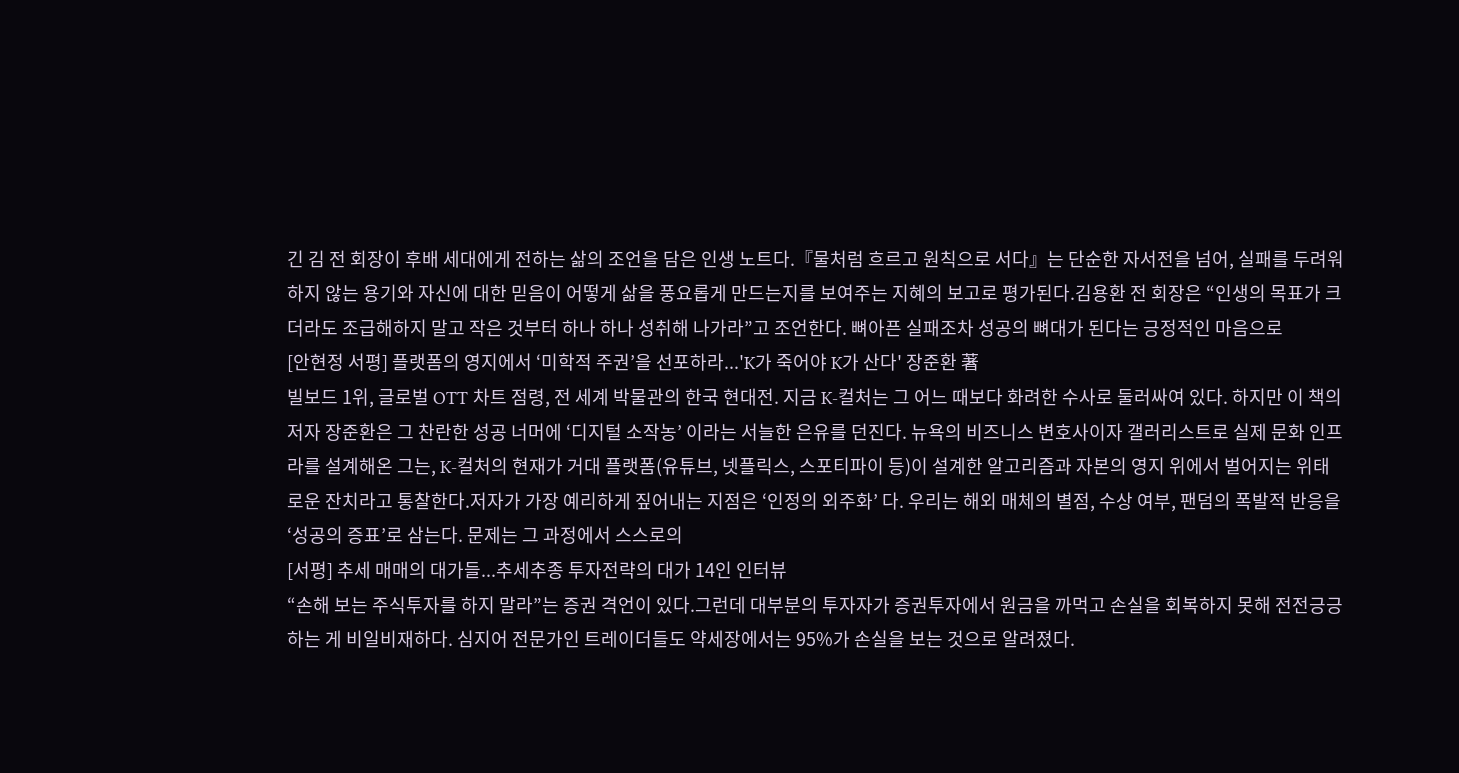긴 김 전 회장이 후배 세대에게 전하는 삶의 조언을 담은 인생 노트다.『물처럼 흐르고 원칙으로 서다』는 단순한 자서전을 넘어, 실패를 두려워하지 않는 용기와 자신에 대한 믿음이 어떻게 삶을 풍요롭게 만드는지를 보여주는 지혜의 보고로 평가된다.김용환 전 회장은 “인생의 목표가 크더라도 조급해하지 말고 작은 것부터 하나 하나 성취해 나가라”고 조언한다. 뼈아픈 실패조차 성공의 뼈대가 된다는 긍정적인 마음으로
[안현정 서평] 플랫폼의 영지에서 ‘미학적 주권’을 선포하라...'K가 죽어야 K가 산다' 장준환 著
빌보드 1위, 글로벌 OTT 차트 점령, 전 세계 박물관의 한국 현대전. 지금 K-컬처는 그 어느 때보다 화려한 수사로 둘러싸여 있다. 하지만 이 책의 저자 장준환은 그 찬란한 성공 너머에 ‘디지털 소작농’ 이라는 서늘한 은유를 던진다. 뉴욕의 비즈니스 변호사이자 갤러리스트로 실제 문화 인프라를 설계해온 그는, K-컬처의 현재가 거대 플랫폼(유튜브, 넷플릭스, 스포티파이 등)이 설계한 알고리즘과 자본의 영지 위에서 벌어지는 위태로운 잔치라고 통찰한다.저자가 가장 예리하게 짚어내는 지점은 ‘인정의 외주화’ 다. 우리는 해외 매체의 별점, 수상 여부, 팬덤의 폭발적 반응을 ‘성공의 증표’로 삼는다. 문제는 그 과정에서 스스로의
[서평] 추세 매매의 대가들...추세추종 투자전략의 대가 14인 인터뷰
“손해 보는 주식투자를 하지 말라”는 증권 격언이 있다.그런데 대부분의 투자자가 증권투자에서 원금을 까먹고 손실을 회복하지 못해 전전긍긍하는 게 비일비재하다. 심지어 전문가인 트레이더들도 약세장에서는 95%가 손실을 보는 것으로 알려졌다.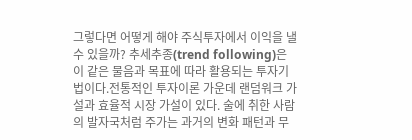그렇다면 어떻게 해야 주식투자에서 이익을 낼 수 있을까? 추세추종(trend following)은 이 같은 물음과 목표에 따라 활용되는 투자기법이다.전통적인 투자이론 가운데 랜덤워크 가설과 효율적 시장 가설이 있다. 술에 취한 사람의 발자국처럼 주가는 과거의 변화 패턴과 무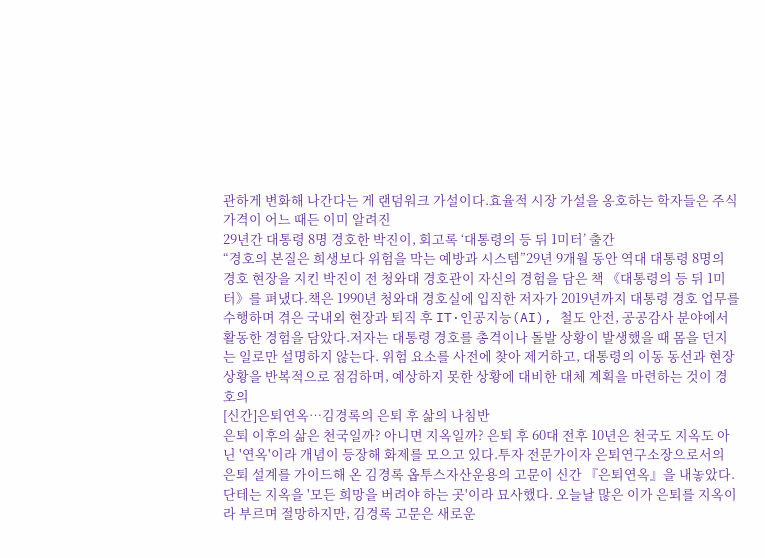관하게 변화해 나간다는 게 랜덤워크 가설이다.효율적 시장 가설을 옹호하는 학자들은 주식 가격이 어느 때든 이미 알려진
29년간 대통령 8명 경호한 박진이, 회고록 ‘대통령의 등 뒤 1미터’ 출간
“경호의 본질은 희생보다 위험을 막는 예방과 시스템”29년 9개월 동안 역대 대통령 8명의 경호 현장을 지킨 박진이 전 청와대 경호관이 자신의 경험을 담은 책 《대통령의 등 뒤 1미터》를 펴냈다.책은 1990년 청와대 경호실에 입직한 저자가 2019년까지 대통령 경호 업무를 수행하며 겪은 국내외 현장과 퇴직 후 IT·인공지능(AI), 철도 안전, 공공감사 분야에서 활동한 경험을 담았다.저자는 대통령 경호를 총격이나 돌발 상황이 발생했을 때 몸을 던지는 일로만 설명하지 않는다. 위험 요소를 사전에 찾아 제거하고, 대통령의 이동 동선과 현장 상황을 반복적으로 점검하며, 예상하지 못한 상황에 대비한 대체 계획을 마련하는 것이 경호의
[신간]은퇴연옥…김경록의 은퇴 후 삶의 나침반
은퇴 이후의 삶은 천국일까? 아니면 지옥일까? 은퇴 후 60대 전후 10년은 천국도 지옥도 아닌 '연옥'이라 개념이 등장해 화제를 모으고 있다.투자 전문가이자 은퇴연구소장으로서의 은퇴 설계를 가이드해 온 김경록 옵투스자산운용의 고문이 신간 『은퇴연옥』을 내놓았다.단테는 지옥을 '모든 희망을 버려야 하는 곳'이라 묘사했다. 오늘날 많은 이가 은퇴를 지옥이라 부르며 절망하지만, 김경록 고문은 새로운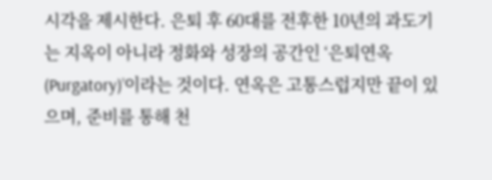시각을 제시한다. 은퇴 후 60대를 전후한 10년의 과도기는 지옥이 아니라 정화와 성장의 공간인 ‘은퇴연옥(Purgatory)’이라는 것이다. 연옥은 고통스럽지만 끝이 있으며, 준비를 통해 천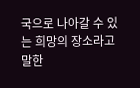국으로 나아갈 수 있는 희망의 장소라고 말한